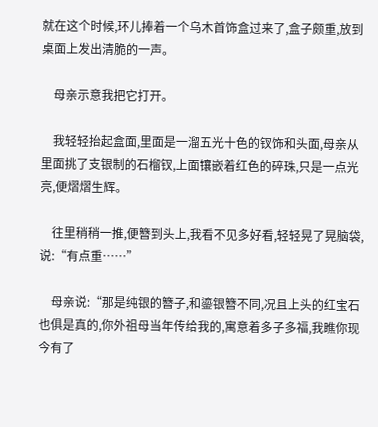就在这个时候,环儿捧着一个乌木首饰盒过来了,盒子颇重,放到桌面上发出清脆的一声。

    母亲示意我把它打开。

    我轻轻抬起盒面,里面是一溜五光十色的钗饰和头面,母亲从里面挑了支银制的石榴钗,上面镶嵌着红色的碎珠,只是一点光亮,便熠熠生辉。

    往里稍稍一推,便簪到头上,我看不见多好看,轻轻晃了晃脑袋,说:“有点重……”

    母亲说:“那是纯银的簪子,和鎏银簪不同,况且上头的红宝石也俱是真的,你外祖母当年传给我的,寓意着多子多福,我瞧你现今有了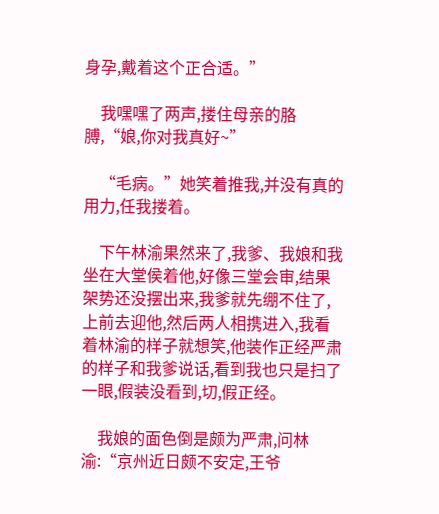身孕,戴着这个正合适。”

    我嘿嘿了两声,搂住母亲的胳膊,“娘,你对我真好~”

    “毛病。”她笑着推我,并没有真的用力,任我搂着。

    下午林渝果然来了,我爹、我娘和我坐在大堂侯着他,好像三堂会审,结果架势还没摆出来,我爹就先绷不住了,上前去迎他,然后两人相携进入,我看着林渝的样子就想笑,他装作正经严肃的样子和我爹说话,看到我也只是扫了一眼,假装没看到,切,假正经。

    我娘的面色倒是颇为严肃,问林渝:“京州近日颇不安定,王爷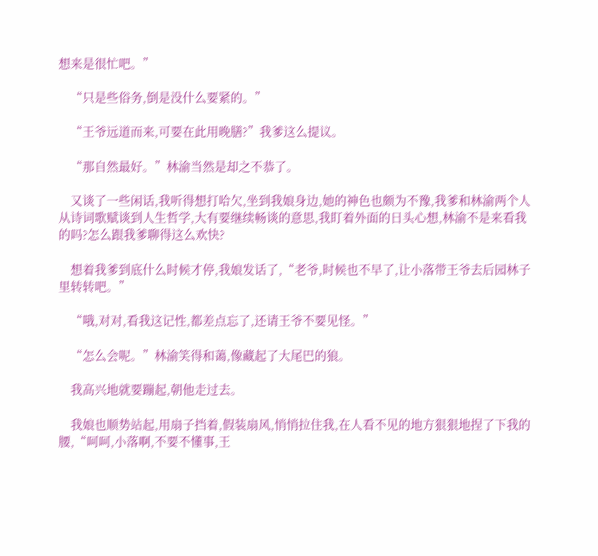想来是很忙吧。”

    “只是些俗务,倒是没什么要紧的。”

    “王爷远道而来,可要在此用晚膳?”我爹这么提议。

    “那自然最好。”林渝当然是却之不恭了。

    又谈了一些闲话,我听得想打哈欠,坐到我娘身边,她的神色也颇为不豫,我爹和林渝两个人从诗词歌赋谈到人生哲学,大有要继续畅谈的意思,我盯着外面的日头心想,林渝不是来看我的吗?怎么跟我爹聊得这么欢快?

    想着我爹到底什么时候才停,我娘发话了,“老爷,时候也不早了,让小落带王爷去后园林子里转转吧。”

    “哦,对对,看我这记性,都差点忘了,还请王爷不要见怪。”

    “怎么会呢。”林渝笑得和蔼,像藏起了大尾巴的狼。

    我高兴地就要蹦起,朝他走过去。

    我娘也顺势站起,用扇子挡着,假装扇风,悄悄拉住我,在人看不见的地方狠狠地捏了下我的腰,“呵呵,小落啊,不要不懂事,王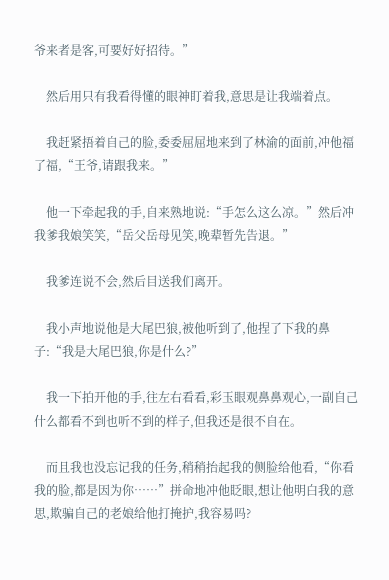爷来者是客,可要好好招待。”

    然后用只有我看得懂的眼神盯着我,意思是让我端着点。

    我赶紧捂着自己的脸,委委屈屈地来到了林渝的面前,冲他福了福,“王爷,请跟我来。”

    他一下牵起我的手,自来熟地说:“手怎么这么凉。”然后冲我爹我娘笑笑,“岳父岳母见笑,晚辈暂先告退。”

    我爹连说不会,然后目送我们离开。

    我小声地说他是大尾巴狼,被他听到了,他捏了下我的鼻子:“我是大尾巴狼,你是什么?”

    我一下拍开他的手,往左右看看,彩玉眼观鼻鼻观心,一副自己什么都看不到也听不到的样子,但我还是很不自在。

    而且我也没忘记我的任务,稍稍抬起我的侧脸给他看,“你看我的脸,都是因为你……”拼命地冲他眨眼,想让他明白我的意思,欺骗自己的老娘给他打掩护,我容易吗?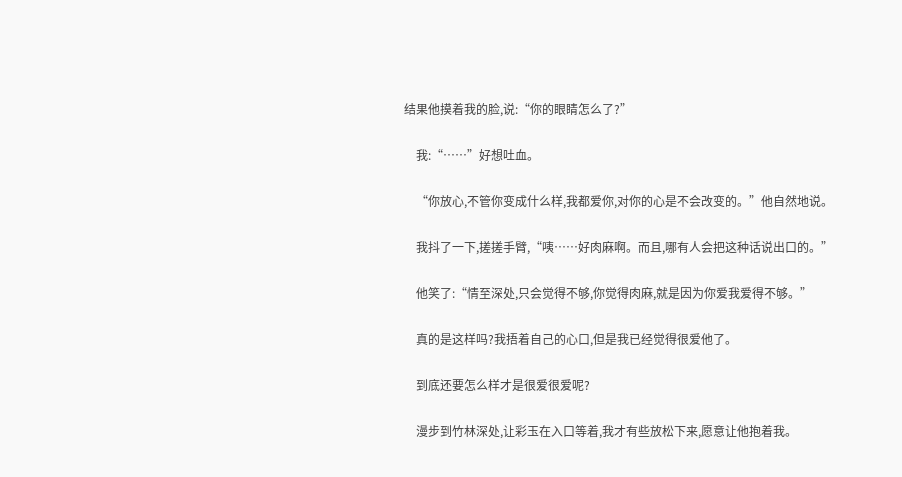结果他摸着我的脸,说:“你的眼睛怎么了?”

    我:“……”好想吐血。

    “你放心,不管你变成什么样,我都爱你,对你的心是不会改变的。”他自然地说。

    我抖了一下,搓搓手臂,“咦……好肉麻啊。而且,哪有人会把这种话说出口的。”

    他笑了:“情至深处,只会觉得不够,你觉得肉麻,就是因为你爱我爱得不够。”

    真的是这样吗?我捂着自己的心口,但是我已经觉得很爱他了。

    到底还要怎么样才是很爱很爱呢?

    漫步到竹林深处,让彩玉在入口等着,我才有些放松下来,愿意让他抱着我。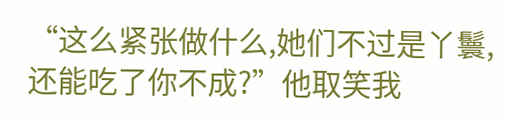“这么紧张做什么,她们不过是丫鬟,还能吃了你不成?”他取笑我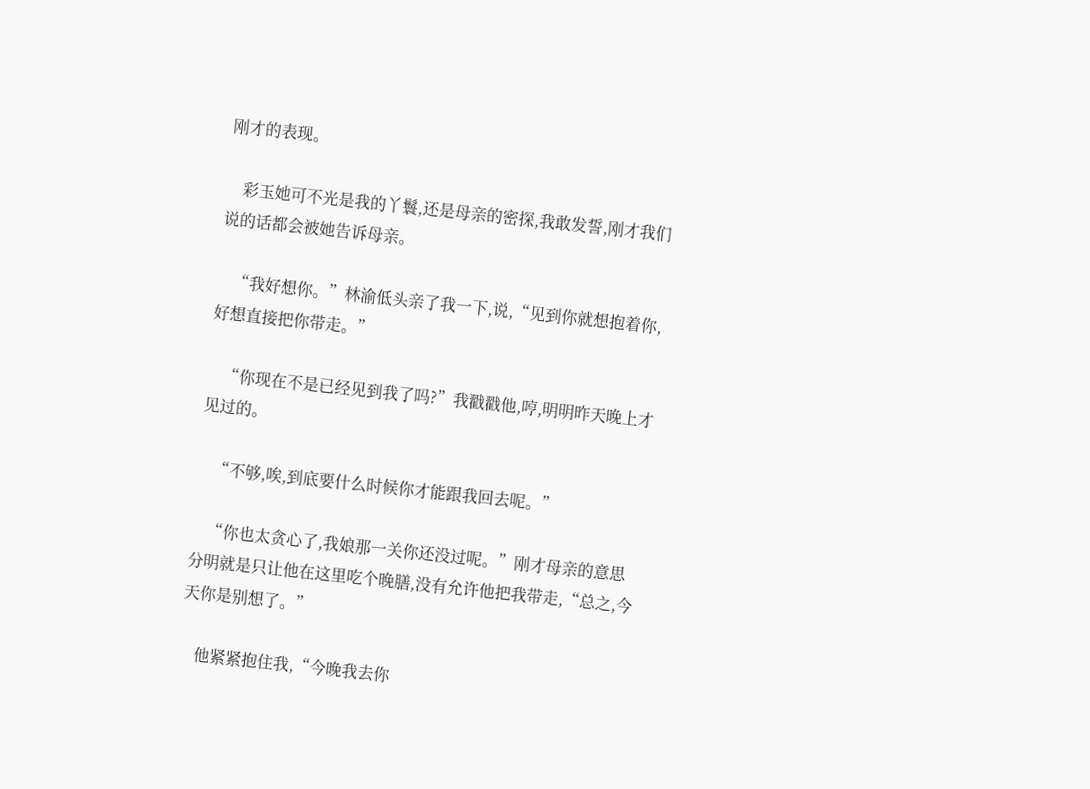刚才的表现。

    彩玉她可不光是我的丫鬟,还是母亲的密探,我敢发誓,刚才我们说的话都会被她告诉母亲。

    “我好想你。”林渝低头亲了我一下,说,“见到你就想抱着你,好想直接把你带走。”

    “你现在不是已经见到我了吗?”我戳戳他,哼,明明昨天晚上才见过的。

    “不够,唉,到底要什么时候你才能跟我回去呢。”

    “你也太贪心了,我娘那一关你还没过呢。”刚才母亲的意思分明就是只让他在这里吃个晚膳,没有允许他把我带走,“总之,今天你是别想了。”

    他紧紧抱住我,“今晚我去你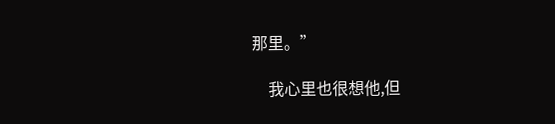那里。”

    我心里也很想他,但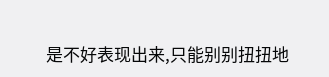是不好表现出来,只能别别扭扭地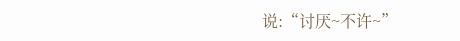说:“讨厌~不许~”